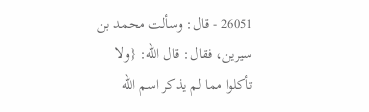26051 - قال: وسألت محمد بن سيرين، فقال: قال الله: {ولا تأكلوا مما لم يذكر اسم الله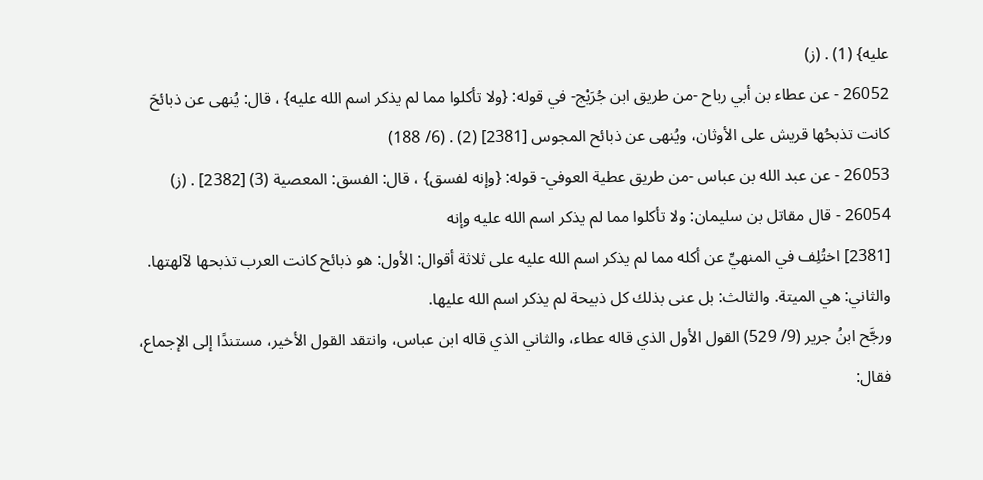عليه} (1) . (ز)
26052 - عن عطاء بن أبي رباح -من طريق ابن جُرَيْج- في قوله: {ولا تأكلوا مما لم يذكر اسم الله عليه} ، قال: يُنهى عن ذبائحَ كانت تذبحُها قريش على الأوثان، ويُنهى عن ذبائح المجوس [2381] (2) . (6/ 188)
26053 - عن عبد الله بن عباس -من طريق عطية العوفي- قوله: {وإنه لفسق} ، قال: الفسق: المعصية (3) [2382] . (ز)
26054 - قال مقاتل بن سليمان: ولا تأكلوا مما لم يذكر اسم الله عليه وإنه
[2381] اختُلِف في المنهيِّ عن أكله مما لم يذكر اسم الله عليه على ثلاثة أقوال: الأول: هو ذبائح كانت العرب تذبحها لآلهتها. والثاني: هي الميتة. والثالث: بل عنى بذلك كل ذبيحة لم يذكر اسم الله عليها.
ورجَّح ابنُ جرير (9/ 529) القول الأول الذي قاله عطاء، والثاني الذي قاله ابن عباس، وانتقد القول الأخير، مستندًا إلى الإجماع، فقال: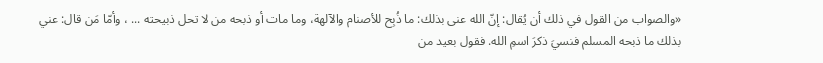«والصواب من القول في ذلك أن يُقال: إنّ الله عنى بذلك: ما ذُبِح للأصنام والآلهة، وما مات أو ذبحه من لا تحل ذبيحته ... ، وأمّا مَن قال: عني بذلك ما ذبحه المسلم فنسيَ ذكرَ اسمِ الله. فقول بعيد من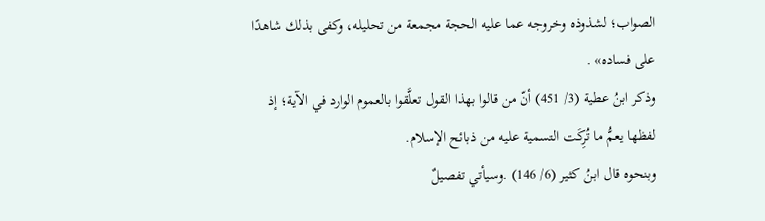الصواب؛ لشذوذه وخروجه عما عليه الحجة مجمعة من تحليله، وكفى بذلك شاهدًا على فساده» .
وذكر ابنُ عطية (3/ 451) أنّ من قالوا بهذا القول تعلَّقوا بالعموم الوارد في الآية؛ إذ لفظها يعمُّ ما تُرِكَت التسمية عليه من ذبائح الإسلام.
وبنحوه قال ابنُ كثير (6/ 146) .وسيأتي تفصيلٌ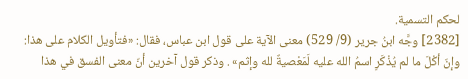لحكم التسمية.
[2382] وجَّه ابنُ جرير (9/ 529) معنى الآية على قول ابن عباس، فقال: «فتأويل الكلام على هذا: وإنّ أكْلَ ما لم يُذْكَرِ اسمُ الله عليه لَمَعْصيةٌ لله وإثم» . وذكر قول آخرين أنّ معنى الفسق في هذا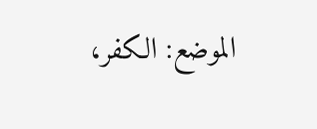الموضع: الكفر،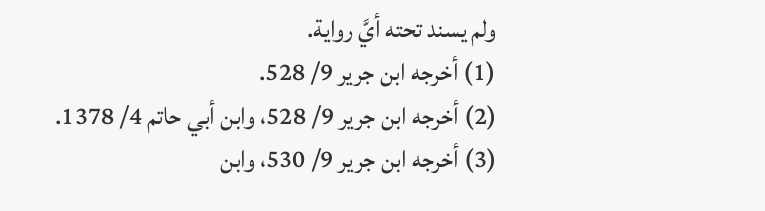ولم يسند تحته أيَّ رواية.
(1) أخرجه ابن جرير 9/ 528.
(2) أخرجه ابن جرير 9/ 528، وابن أبي حاتم 4/ 1378.
(3) أخرجه ابن جرير 9/ 530، وابن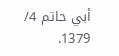أبي حاتم 4/ 1379.